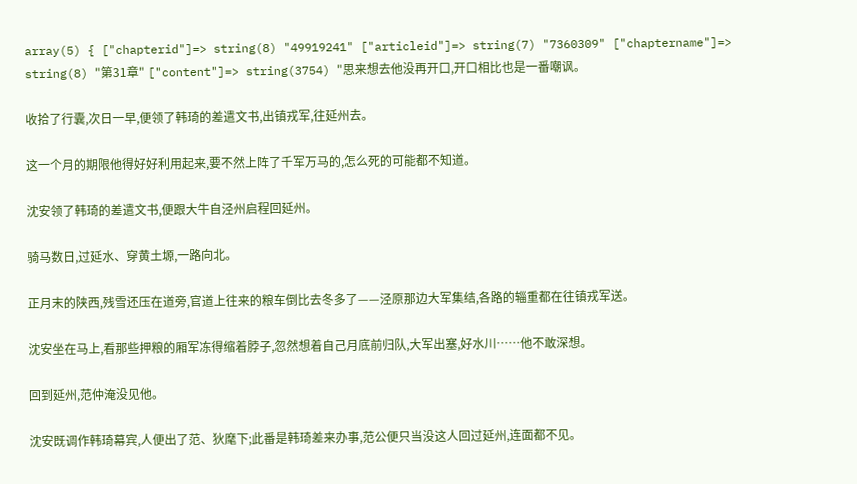array(5) { ["chapterid"]=> string(8) "49919241" ["articleid"]=> string(7) "7360309" ["chaptername"]=> string(8) "第31章" ["content"]=> string(3754) "思来想去他没再开口,开口相比也是一番嘲讽。

收拾了行囊,次日一早,便领了韩琦的差遣文书,出镇戎军,往延州去。

这一个月的期限他得好好利用起来,要不然上阵了千军万马的,怎么死的可能都不知道。

沈安领了韩琦的差遣文书,便跟大牛自泾州启程回延州。

骑马数日,过延水、穿黄土塬,一路向北。

正月末的陕西,残雪还压在道旁,官道上往来的粮车倒比去冬多了——泾原那边大军集结,各路的辎重都在往镇戎军送。

沈安坐在马上,看那些押粮的厢军冻得缩着脖子,忽然想着自己月底前归队,大军出塞,好水川……他不敢深想。

回到延州,范仲淹没见他。

沈安既调作韩琦幕宾,人便出了范、狄麾下;此番是韩琦差来办事,范公便只当没这人回过延州,连面都不见。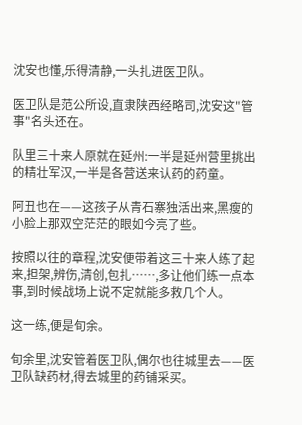沈安也懂,乐得清静,一头扎进医卫队。

医卫队是范公所设,直隶陕西经略司,沈安这"管事"名头还在。

队里三十来人原就在延州:一半是延州营里挑出的精壮军汉,一半是各营送来认药的药童。

阿丑也在——这孩子从青石寨独活出来,黑瘦的小脸上那双空茫茫的眼如今亮了些。

按照以往的章程,沈安便带着这三十来人练了起来,担架,辨伤,清创,包扎……,多让他们练一点本事,到时候战场上说不定就能多救几个人。

这一练,便是旬余。

旬余里,沈安管着医卫队,偶尔也往城里去——医卫队缺药材,得去城里的药铺采买。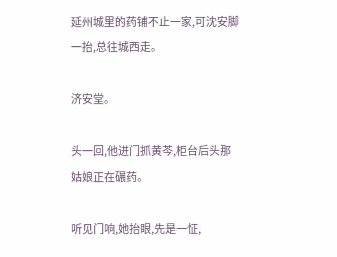延州城里的药铺不止一家,可沈安脚一抬,总往城西走。

济安堂。

头一回,他进门抓黄芩,柜台后头那姑娘正在碾药。

听见门响,她抬眼,先是一怔,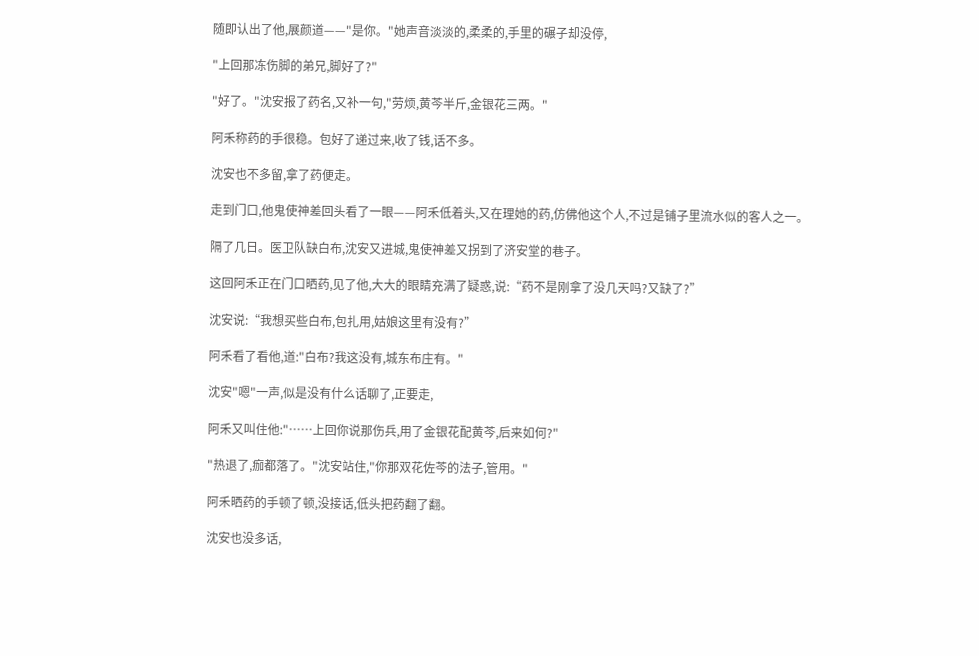随即认出了他,展颜道——"是你。"她声音淡淡的,柔柔的,手里的碾子却没停,

"上回那冻伤脚的弟兄,脚好了?"

"好了。"沈安报了药名,又补一句,"劳烦,黄芩半斤,金银花三两。"

阿禾称药的手很稳。包好了递过来,收了钱,话不多。

沈安也不多留,拿了药便走。

走到门口,他鬼使神差回头看了一眼——阿禾低着头,又在理她的药,仿佛他这个人,不过是铺子里流水似的客人之一。

隔了几日。医卫队缺白布,沈安又进城,鬼使神差又拐到了济安堂的巷子。

这回阿禾正在门口晒药,见了他,大大的眼睛充满了疑惑,说:“药不是刚拿了没几天吗?又缺了?”

沈安说:“我想买些白布,包扎用,姑娘这里有没有?”

阿禾看了看他,道:"白布?我这没有,城东布庄有。"

沈安"嗯"一声,似是没有什么话聊了,正要走,

阿禾又叫住他:"……上回你说那伤兵,用了金银花配黄芩,后来如何?"

"热退了,痂都落了。"沈安站住,"你那双花佐芩的法子,管用。"

阿禾晒药的手顿了顿,没接话,低头把药翻了翻。

沈安也没多话,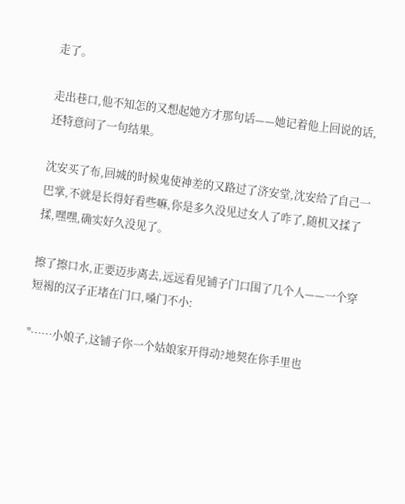走了。

走出巷口,他不知怎的又想起她方才那句话——她记着他上回说的话,还特意问了一句结果。

沈安买了布,回城的时候鬼使神差的又路过了济安堂,沈安给了自己一巴掌,不就是长得好看些嘛,你是多久没见过女人了咋了,随机又揉了揉,嘿嘿,确实好久没见了。

擦了擦口水,正要迈步离去,远远看见铺子门口围了几个人——一个穿短褐的汉子正堵在门口,嗓门不小:

"……小娘子,这铺子你一个姑娘家开得动?地契在你手里也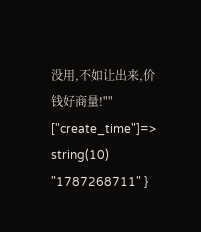没用,不如让出来,价钱好商量!"" ["create_time"]=> string(10) "1787268711" }